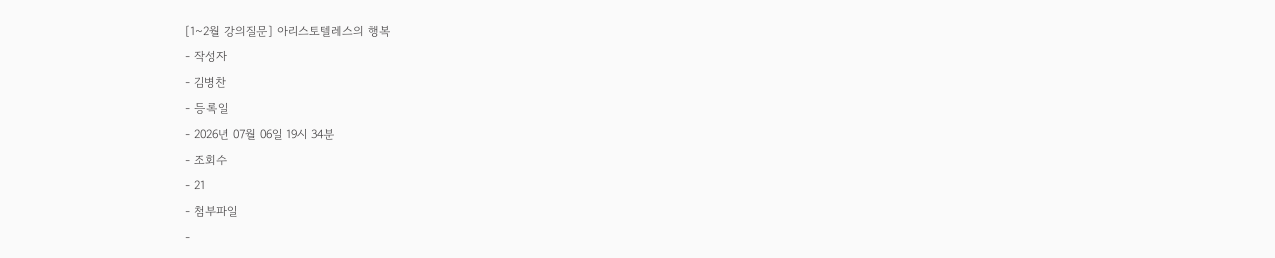[1~2월 강의질문] 아리스토텔레스의 행복
- 작성자
- 김병찬
- 등록일
- 2026년 07월 06일 19시 34분
- 조회수
- 21
- 첨부파일
-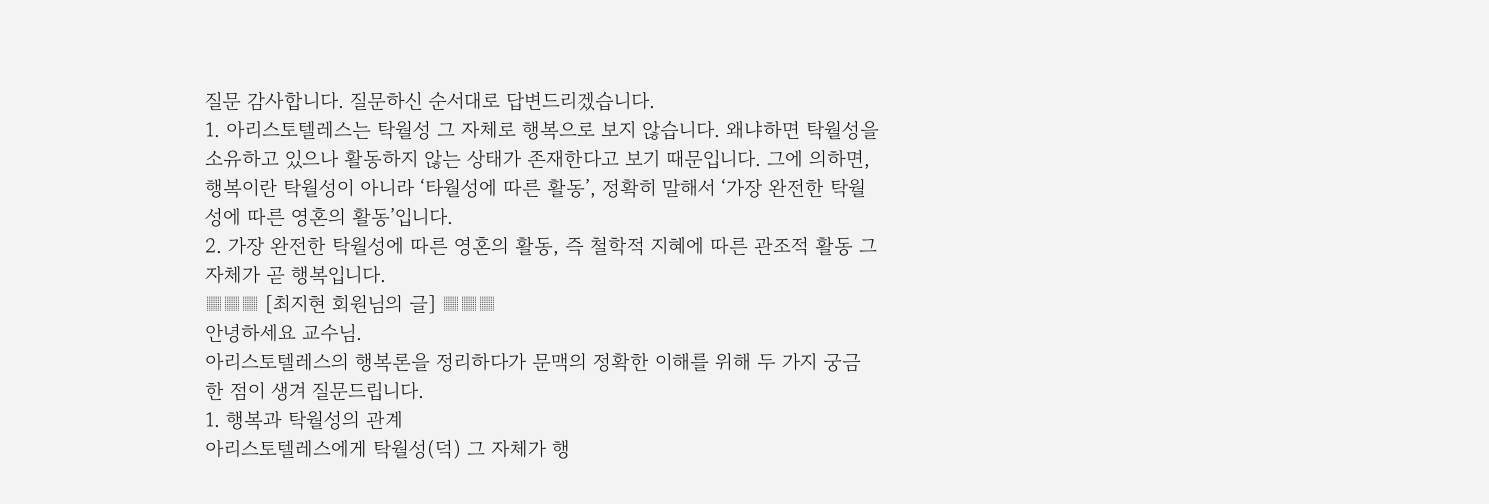질문 감사합니다. 질문하신 순서대로 답변드리겠습니다.
1. 아리스토텔레스는 탁월성 그 자체로 행복으로 보지 않습니다. 왜냐하면 탁월성을 소유하고 있으나 활동하지 않는 상태가 존재한다고 보기 때문입니다. 그에 의하면, 행복이란 탁월성이 아니라 ‘타월성에 따른 활동’, 정확히 말해서 ‘가장 완전한 탁월성에 따른 영혼의 활동’입니다.
2. 가장 완전한 탁월성에 따른 영혼의 활동, 즉 철학적 지혜에 따른 관조적 활동 그 자체가 곧 행복입니다.
▒▒▒ [최지현 회원님의 글] ▒▒▒
안녕하세요 교수님.
아리스토텔레스의 행복론을 정리하다가 문맥의 정확한 이해를 위해 두 가지 궁금한 점이 생겨 질문드립니다.
1. 행복과 탁월성의 관계
아리스토텔레스에게 탁월성(덕) 그 자체가 행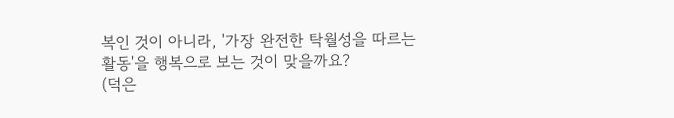복인 것이 아니라, '가장 완전한 탁월성을 따르는 활동'을 행복으로 보는 것이 맞을까요?
(덕은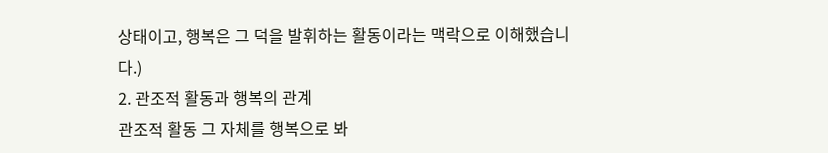상태이고, 행복은 그 덕을 발휘하는 활동이라는 맥락으로 이해했습니다.)
2. 관조적 활동과 행복의 관계
관조적 활동 그 자체를 행복으로 봐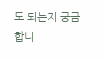도 되는지 궁금합니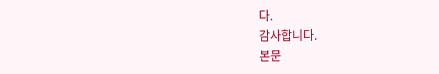다.
감사합니다.
본문